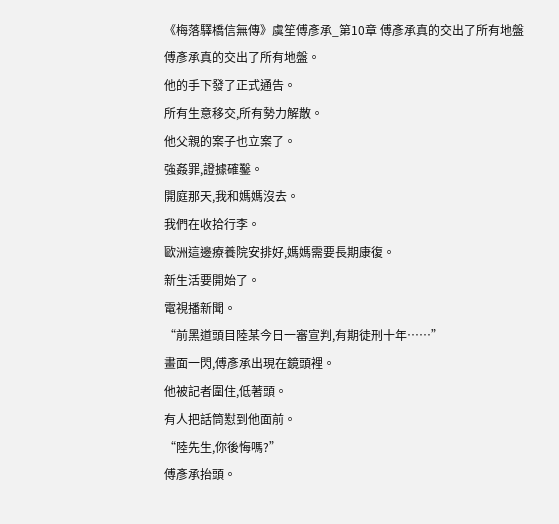《梅落驛橋信無傳》虞笙傅彥承_第10章 傅彥承真的交出了所有地盤
傅彥承真的交出了所有地盤。
他的手下發了正式通告。
所有生意移交,所有勢力解散。
他父親的案子也立案了。
強姦罪,證據確鑿。
開庭那天,我和媽媽沒去。
我們在收拾行李。
歐洲這邊療養院安排好,媽媽需要長期康復。
新生活要開始了。
電視播新聞。
“前黑道頭目陸某今日一審宣判,有期徒刑十年……”
畫面一閃,傅彥承出現在鏡頭裡。
他被記者圍住,低著頭。
有人把話筒懟到他面前。
“陸先生,你後悔嗎?”
傅彥承抬頭。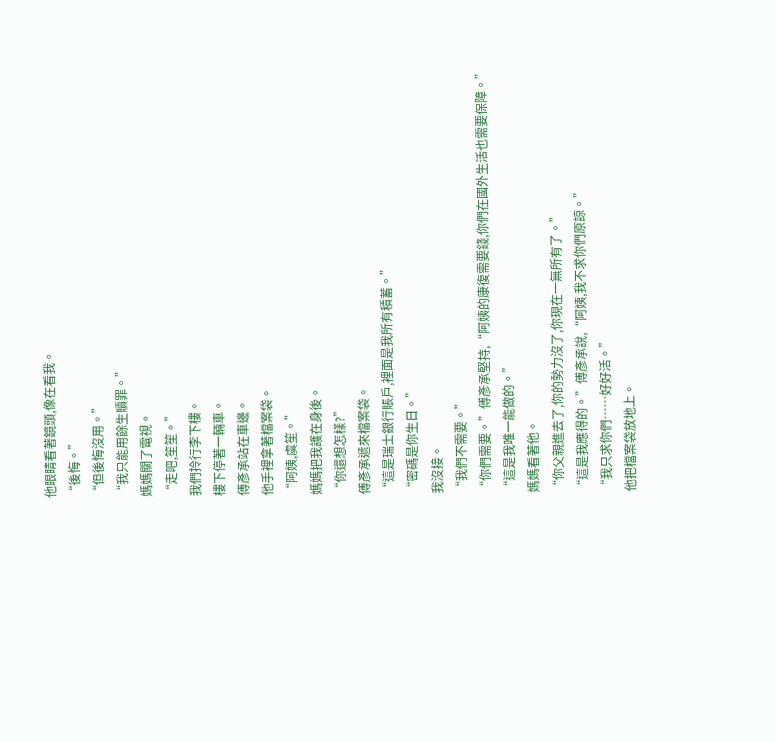他眼睛看著鏡頭,像在看我。
“後悔。”
“但後悔沒用。”
“我只能用餘生贖罪。”
媽媽關了電視。
“走吧,笙笙。”
我們拎行李下樓。
樓下停著一輛車。
傅彥承站在車邊。
他手裡拿著檔案袋。
“阿姨,虞笙。”
媽媽把我護在身後。
“你還想怎樣?”
傅彥承遞來檔案袋。
“這是瑞士銀行賬戶,裡面是我所有積蓄。”
“密碼是你生日。”
我沒接。
“我們不需要。”
“你們需要。”傅彥承堅持,“阿姨的康復需要錢,你們在國外生活也需要保障。”
“這是我唯一能做的。”
媽媽看著他。
“你父親進去了,你的勢力沒了,你現在一無所有了。”
“這是我應得的。”傅彥承說,“阿姨,我不求你們原諒。”
“我只求你們……好好活。”
他把檔案袋放地上。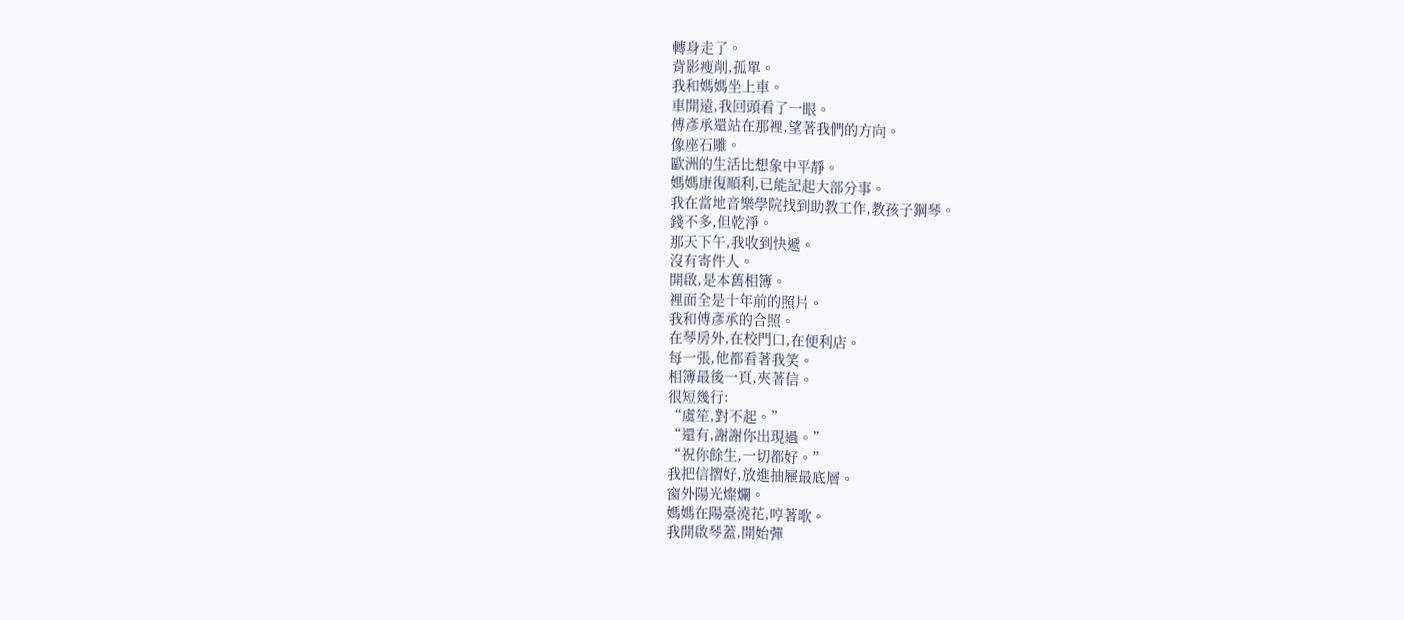轉身走了。
背影瘦削,孤單。
我和媽媽坐上車。
車開遠,我回頭看了一眼。
傅彥承還站在那裡,望著我們的方向。
像座石雕。
歐洲的生活比想象中平靜。
媽媽康復順利,已能記起大部分事。
我在當地音樂學院找到助教工作,教孩子鋼琴。
錢不多,但乾淨。
那天下午,我收到快遞。
沒有寄件人。
開啟,是本舊相簿。
裡面全是十年前的照片。
我和傅彥承的合照。
在琴房外,在校門口,在便利店。
每一張,他都看著我笑。
相簿最後一頁,夾著信。
很短幾行:
“虞笙,對不起。”
“還有,謝謝你出現過。”
“祝你餘生,一切都好。”
我把信摺好,放進抽屜最底層。
窗外陽光燦爛。
媽媽在陽臺澆花,哼著歌。
我開啟琴蓋,開始彈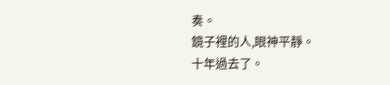奏。
鏡子裡的人,眼神平靜。
十年過去了。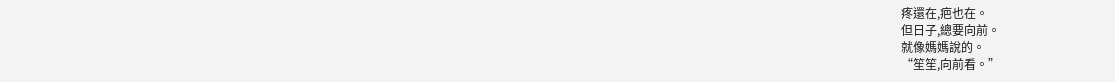疼還在,疤也在。
但日子,總要向前。
就像媽媽說的。
“笙笙,向前看。”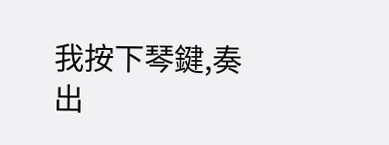我按下琴鍵,奏出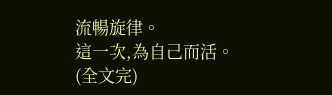流暢旋律。
這一次,為自己而活。
(全文完)